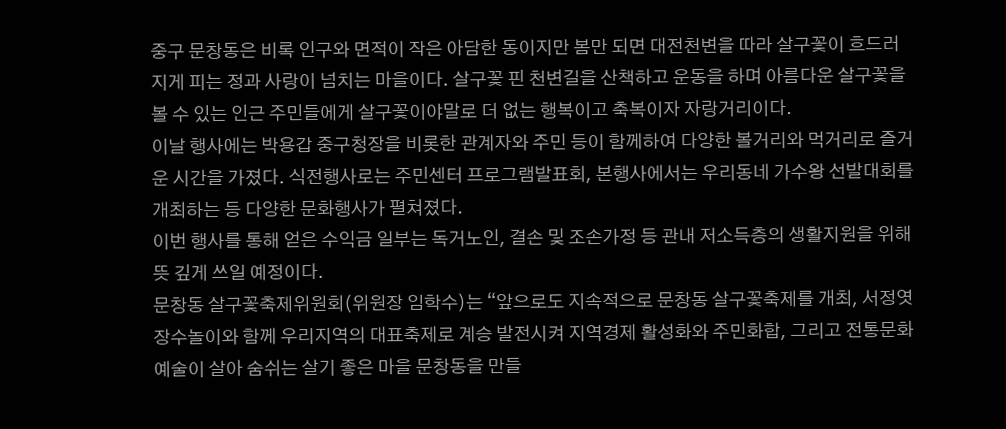중구 문창동은 비록 인구와 면적이 작은 아담한 동이지만 봄만 되면 대전천변을 따라 살구꽃이 흐드러지게 피는 정과 사랑이 넘치는 마을이다. 살구꽃 핀 천변길을 산책하고 운동을 하며 아름다운 살구꽃을 볼 수 있는 인근 주민들에게 살구꽃이야말로 더 없는 행복이고 축복이자 자랑거리이다.
이날 행사에는 박용갑 중구청장을 비롯한 관계자와 주민 등이 함께하여 다양한 볼거리와 먹거리로 즐거운 시간을 가졌다. 식전행사로는 주민센터 프로그램발표회, 본행사에서는 우리동네 가수왕 선발대회를 개최하는 등 다양한 문화행사가 펼쳐졌다.
이번 행사를 통해 얻은 수익금 일부는 독거노인, 결손 및 조손가정 등 관내 저소득층의 생활지원을 위해 뜻 깊게 쓰일 예정이다.
문창동 살구꽃축제위원회(위원장 임학수)는 “앞으로도 지속적으로 문창동 살구꽃축제를 개최, 서정엿장수놀이와 함께 우리지역의 대표축제로 계승 발전시켜 지역경제 활성화와 주민화합, 그리고 전통문화예술이 살아 숨쉬는 살기 좋은 마을 문창동을 만들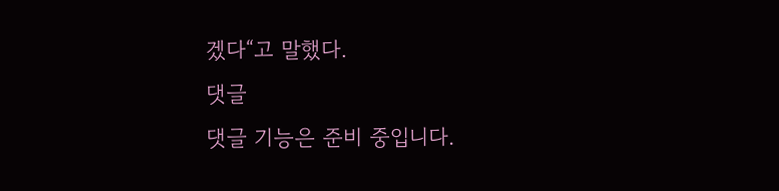겠다“고 말했다.
댓글
댓글 기능은 준비 중입니다.